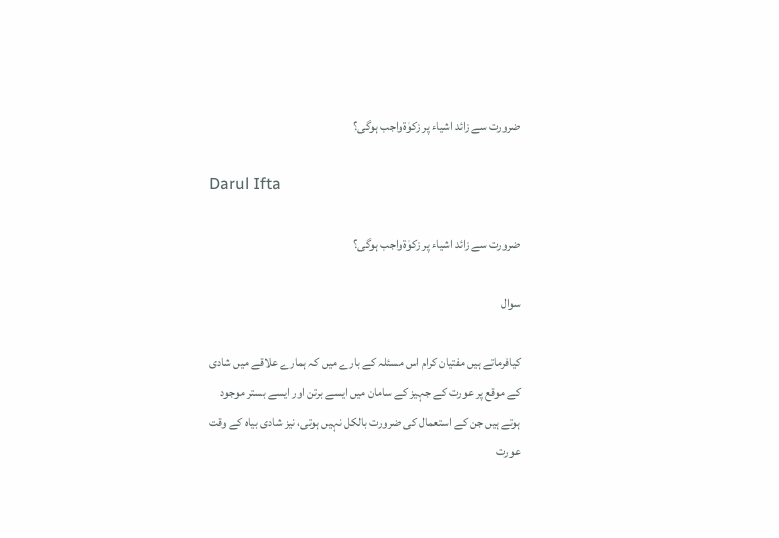ضرورت سے زائد اشیاء پر زکوٰۃواجب ہوگی؟

Darul Ifta

ضرورت سے زائد اشیاء پر زکوٰۃواجب ہوگی؟

سوال

کیافرماتے ہیں مفتیان کرام اس مسئلہ کے بارے میں کہ ہمارے علاقے میں شادی کے موقع پر عورت کے جہیز کے سامان میں ایسے برتن اور ایسے بستر موجود ہوتے ہیں جن کے استعمال کی ضرورت بالکل نہیں ہوتی، نیز شادی بیاہ کے وقت عورت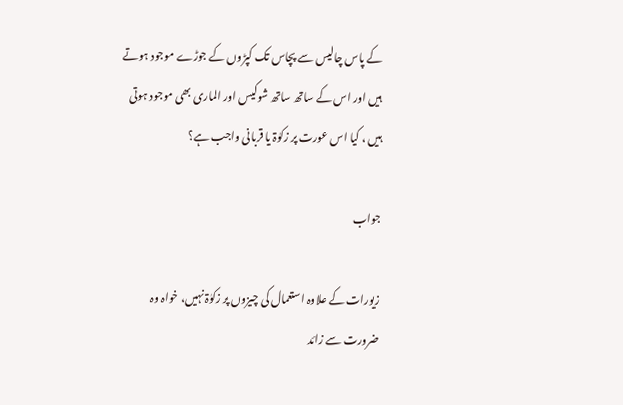کے پاس چالیس سے پچاس تک کپڑوں کے جوڑے موجود ہوتے ہیں اور اس کے ساتھ ساتھ شوکیس اور الماری بھی موجود ہوتی ہیں ، کیا اس عورت پر زکوٰۃ یا قربانی واجب ہے؟

جواب

زیورات کے علاوہ استعمال کی چیزوں پر زکوٰۃ نہیں، خواہ وہ ضرورت سے زائد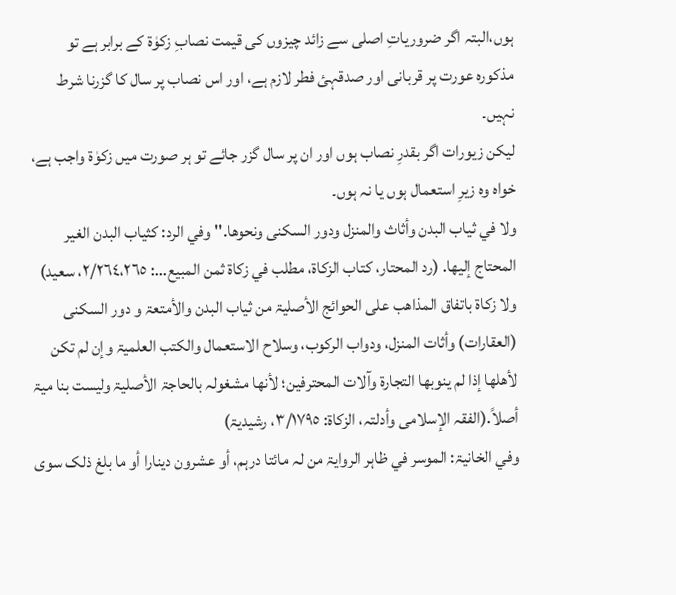ہوں،البتہ اگر ضروریاتِ اصلی سے زائد چیزوں کی قیمت نصابِ زکوٰۃ کے برابر ہے تو مذکورہ عورت پر قربانی اور صدقہئ فطر لازم ہے، اور اس نصاب پر سال کا گزرنا شرط نہیں۔
لیکن زیورات اگر بقدرِ نصاب ہوں اور ان پر سال گزر جائے تو ہر صورت میں زکوٰۃ واجب ہے، خواہ وہ زیرِ استعمال ہوں یا نہ ہوں۔
ولا في ثیاب البدن وأثاث والمنزل ودور السکنی ونحوھا.'' وفي الرد: کثیاب البدن الغیر المحتاج إلیھا. (رد المحتار، کتاب الزکاۃ، مطلب في زکاۃ ثمن المبیع...: ٢/٢٦٤،٢٦٥، سعید)
ولا زکاۃ باتفاق المذاھب علی الحوائج الأصلیۃ من ثیاب البدن والأمتعۃ و دور السکنی (العقارات) وأثات المنزل، ودواب الرکوب، وسلاح الاستعمال والکتب العلمیۃ وإن لم تکن لأھلھا إذا لم ینوبھا التجارۃ وآلات المحترفین؛ لأنھا مشغولہ بالحاجۃ الأصلیۃ ولیست بنا میۃ أصلاً.(الفقہ الإسلامی وأدلتہ، الزکاۃ: ٣/١٧٩٥، رشیدیۃ)
وفي الخانیۃ: الموسر في ظاہر الروایۃ من لہ مائتا درہم، أو عشرون دینارا أو ما بلغ ذلک سوی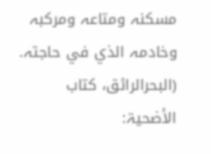مسکنہ ومتاعہ ومرکبہ وخادمہ الذي في حاجتہ. (البحرالرائق، کتاب الأضحیۃ: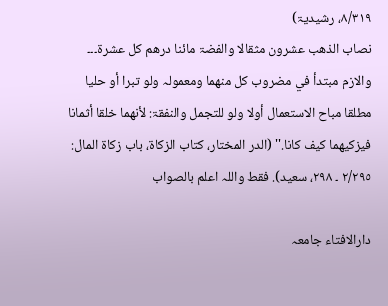٨/٣١٩، رشیدیۃ)
نصاب الذھب عشرون مثقالا والفضۃ مائنا درھم کل عشرۃ۔۔۔ والازم مبتدأ في مضروب کل منھما ومعمولہ ولو تبرا أو حلیا مطلقا مباح الاستعمال أولا ولو للتجمل والنفقۃ: لأنھما خلقا أثمانا فیزکیھما کیف کانا.'' (الدر المختار، کتاب الزکاۃ، باب زکاۃ المال: ٢/٢٩٥ ۔ ٢٩٨، سعید). فقط واللہ اعلم بالصواب

دارالافتاء جامعہ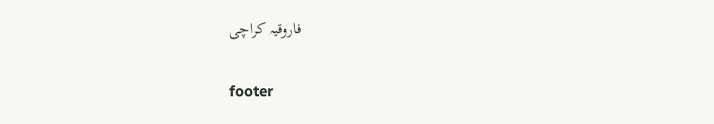فاروقیہ کراچی

footer